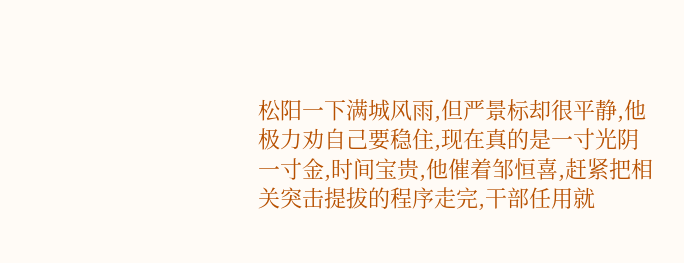松阳一下满城风雨,但严景标却很平静,他极力劝自己要稳住,现在真的是一寸光阴一寸金,时间宝贵,他催着邹恒喜,赶紧把相关突击提拔的程序走完,干部任用就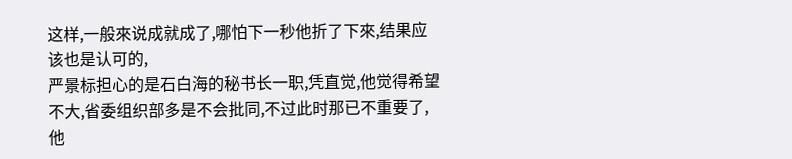这样,一般來说成就成了,哪怕下一秒他折了下來,结果应该也是认可的,
严景标担心的是石白海的秘书长一职,凭直觉,他觉得希望不大,省委组织部多是不会批同,不过此时那已不重要了,他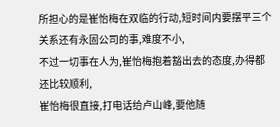所担心的是崔怡梅在双临的行动,短时间内要摆平三个关系还有永固公司的事,难度不小,
不过一切事在人为,崔怡梅抱着豁出去的态度,办得都还比较顺利,
崔怡梅很直接,打电话给卢山峰,要他随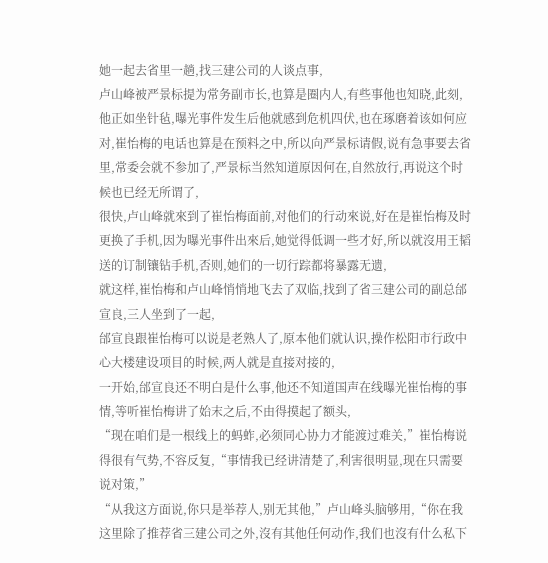她一起去省里一趟,找三建公司的人谈点事,
卢山峰被严景标提为常务副市长,也算是圈内人,有些事他也知晓,此刻,他正如坐针毡,曝光事件发生后他就感到危机四伏,也在琢磨着该如何应对,崔怡梅的电话也算是在预料之中,所以向严景标请假,说有急事要去省里,常委会就不参加了,严景标当然知道原因何在,自然放行,再说这个时候也已经无所谓了,
很快,卢山峰就來到了崔怡梅面前,对他们的行动來说,好在是崔怡梅及时更换了手机,因为曝光事件出來后,她觉得低调一些才好,所以就沒用王韬送的订制镶钻手机,否则,她们的一切行踪都将暴露无遗,
就这样,崔怡梅和卢山峰悄悄地飞去了双临,找到了省三建公司的副总邰宣良,三人坐到了一起,
邰宣良跟崔怡梅可以说是老熟人了,原本他们就认识,操作松阳市行政中心大楼建设项目的时候,两人就是直接对接的,
一开始,邰宣良还不明白是什么事,他还不知道国声在线曝光崔怡梅的事情,等听崔怡梅讲了始末之后,不由得摸起了额头,
“现在咱们是一根线上的蚂蚱,必须同心协力才能渡过难关,”崔怡梅说得很有气势,不容反复,“事情我已经讲清楚了,利害很明显,现在只需要说对策,”
“从我这方面说,你只是举荐人,别无其他,”卢山峰头脑够用,“你在我这里除了推荐省三建公司之外,沒有其他任何动作,我们也沒有什么私下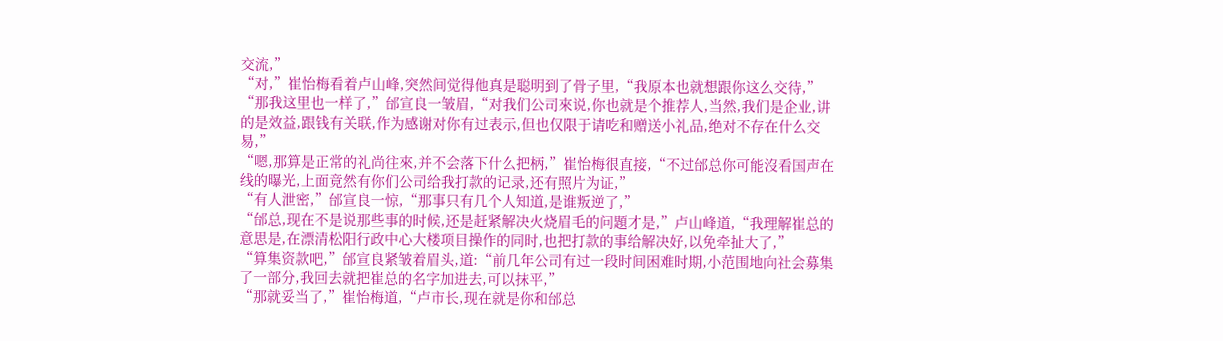交流,”
“对,”崔怡梅看着卢山峰,突然间觉得他真是聪明到了骨子里,“我原本也就想跟你这么交待,”
“那我这里也一样了,”邰宣良一皱眉,“对我们公司來说,你也就是个推荐人,当然,我们是企业,讲的是效益,跟钱有关联,作为感谢对你有过表示,但也仅限于请吃和赠送小礼品,绝对不存在什么交易,”
“嗯,那算是正常的礼尚往來,并不会落下什么把柄,”崔怡梅很直接,“不过邰总你可能沒看国声在线的曝光,上面竟然有你们公司给我打款的记录,还有照片为证,”
“有人泄密,”邰宣良一惊,“那事只有几个人知道,是谁叛逆了,”
“邰总,现在不是说那些事的时候,还是赶紧解决火烧眉毛的问題才是,”卢山峰道,“我理解崔总的意思是,在漂清松阳行政中心大楼项目操作的同时,也把打款的事给解决好,以免牵扯大了,”
“算集资款吧,”邰宣良紧皱着眉头,道:“前几年公司有过一段时间困难时期,小范围地向社会募集了一部分,我回去就把崔总的名字加进去,可以抹平,”
“那就妥当了,”崔怡梅道,“卢市长,现在就是你和邰总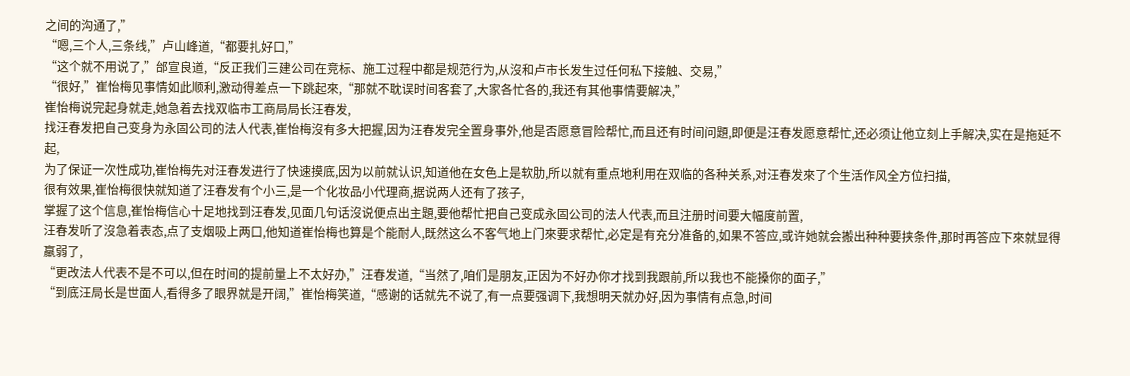之间的沟通了,”
“嗯,三个人,三条线,”卢山峰道,“都要扎好口,”
“这个就不用说了,”邰宣良道,“反正我们三建公司在竞标、施工过程中都是规范行为,从沒和卢市长发生过任何私下接触、交易,”
“很好,”崔怡梅见事情如此顺利,激动得差点一下跳起來,“那就不耽误时间客套了,大家各忙各的,我还有其他事情要解决,”
崔怡梅说完起身就走,她急着去找双临市工商局局长汪春发,
找汪春发把自己变身为永固公司的法人代表,崔怡梅沒有多大把握,因为汪春发完全置身事外,他是否愿意冒险帮忙,而且还有时间问題,即便是汪春发愿意帮忙,还必须让他立刻上手解决,实在是拖延不起,
为了保证一次性成功,崔怡梅先对汪春发进行了快速摸底,因为以前就认识,知道他在女色上是软肋,所以就有重点地利用在双临的各种关系,对汪春发來了个生活作风全方位扫描,
很有效果,崔怡梅很快就知道了汪春发有个小三,是一个化妆品小代理商,据说两人还有了孩子,
掌握了这个信息,崔怡梅信心十足地找到汪春发,见面几句话沒说便点出主題,要他帮忙把自己变成永固公司的法人代表,而且注册时间要大幅度前置,
汪春发听了沒急着表态,点了支烟吸上两口,他知道崔怡梅也算是个能耐人,既然这么不客气地上门來要求帮忙,必定是有充分准备的,如果不答应,或许她就会搬出种种要挟条件,那时再答应下來就显得羸弱了,
“更改法人代表不是不可以,但在时间的提前量上不太好办,”汪春发道,“当然了,咱们是朋友,正因为不好办你才找到我跟前,所以我也不能搡你的面子,”
“到底汪局长是世面人,看得多了眼界就是开阔,”崔怡梅笑道,“感谢的话就先不说了,有一点要强调下,我想明天就办好,因为事情有点急,时间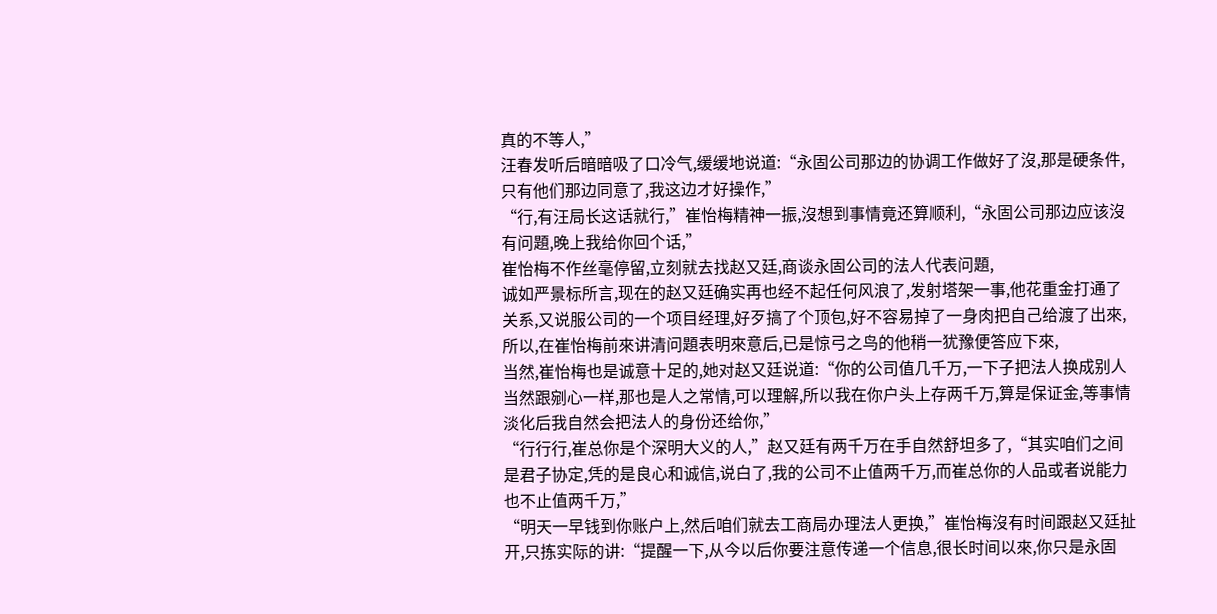真的不等人,”
汪春发听后暗暗吸了口冷气,缓缓地说道:“永固公司那边的协调工作做好了沒,那是硬条件,只有他们那边同意了,我这边才好操作,”
“行,有汪局长这话就行,”崔怡梅精神一振,沒想到事情竟还算顺利,“永固公司那边应该沒有问題,晚上我给你回个话,”
崔怡梅不作丝毫停留,立刻就去找赵又廷,商谈永固公司的法人代表问題,
诚如严景标所言,现在的赵又廷确实再也经不起任何风浪了,发射塔架一事,他花重金打通了关系,又说服公司的一个项目经理,好歹搞了个顶包,好不容易掉了一身肉把自己给渡了出來,所以,在崔怡梅前來讲清问題表明來意后,已是惊弓之鸟的他稍一犹豫便答应下來,
当然,崔怡梅也是诚意十足的,她对赵又廷说道:“你的公司值几千万,一下子把法人换成别人当然跟剜心一样,那也是人之常情,可以理解,所以我在你户头上存两千万,算是保证金,等事情淡化后我自然会把法人的身份还给你,”
“行行行,崔总你是个深明大义的人,”赵又廷有两千万在手自然舒坦多了,“其实咱们之间是君子协定,凭的是良心和诚信,说白了,我的公司不止值两千万,而崔总你的人品或者说能力也不止值两千万,”
“明天一早钱到你账户上,然后咱们就去工商局办理法人更换,”崔怡梅沒有时间跟赵又廷扯开,只拣实际的讲:“提醒一下,从今以后你要注意传递一个信息,很长时间以來,你只是永固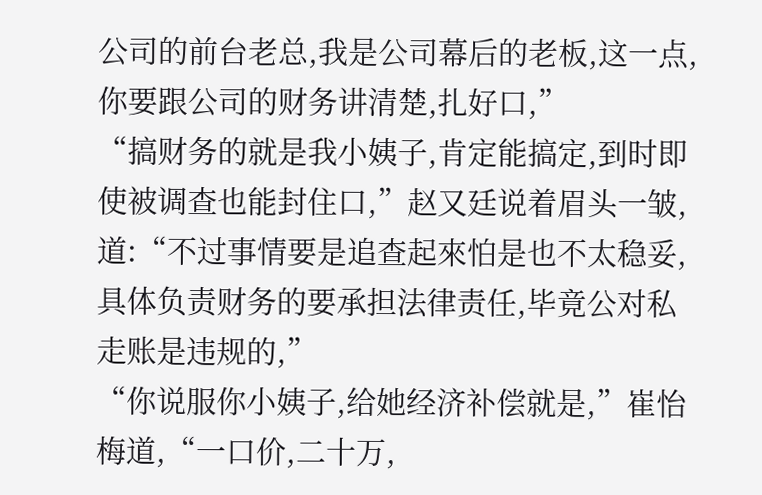公司的前台老总,我是公司幕后的老板,这一点,你要跟公司的财务讲清楚,扎好口,”
“搞财务的就是我小姨子,肯定能搞定,到时即使被调查也能封住口,”赵又廷说着眉头一皱,道:“不过事情要是追查起來怕是也不太稳妥,具体负责财务的要承担法律责任,毕竟公对私走账是违规的,”
“你说服你小姨子,给她经济补偿就是,”崔怡梅道,“一口价,二十万,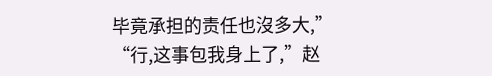毕竟承担的责任也沒多大,”
“行,这事包我身上了,”赵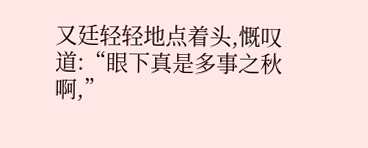又廷轻轻地点着头,慨叹道:“眼下真是多事之秋啊,”